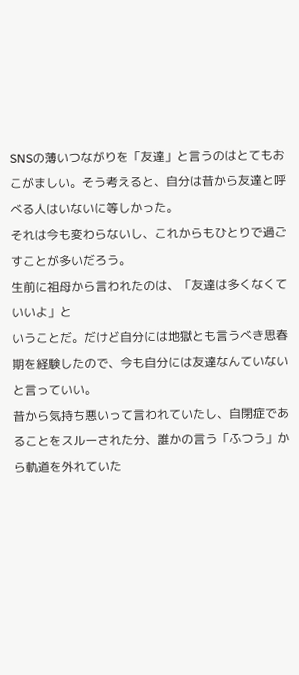SNSの薄いつながりを「友達」と言うのはとてもおこがましい。そう考えると、自分は昔から友達と呼べる人はいないに等しかった。
それは今も変わらないし、これからもひとりで過ごすことが多いだろう。
生前に祖母から言われたのは、「友達は多くなくていいよ」と
いうことだ。だけど自分には地獄とも言うべき思春期を経験したので、今も自分には友達なんていないと言っていい。
昔から気持ち悪いって言われていたし、自閉症であることをスルーされた分、誰かの言う「ふつう」から軌道を外れていた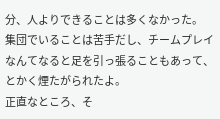分、人よりできることは多くなかった。
集団でいることは苦手だし、チームプレイなんてなると足を引っ張ることもあって、とかく煙たがられたよ。
正直なところ、そ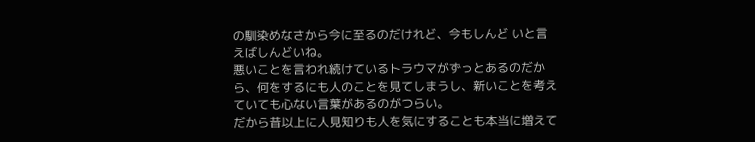の馴染めなさから今に至るのだけれど、今もしんど いと言えばしんどいね。
悪いことを言われ続けているトラウマがずっとあるのだから、何をするにも人のことを見てしまうし、新いことを考えていても心ない言葉があるのがつらい。
だから昔以上に人見知りも人を気にすることも本当に増えて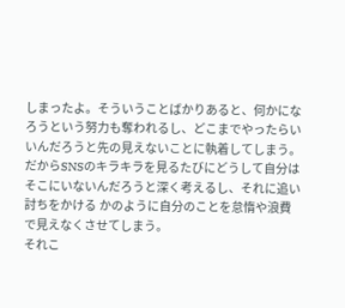しまったよ。そういうことばかりあると、何かになろうという努力も奪われるし、どこまでやったらいいんだろうと先の見えないことに執着してしまう。
だからSNSのキラキラを見るたびにどうして自分はそこにいないんだろうと深く考えるし、それに追い討ちをかける かのように自分のことを怠惰や浪費で見えなくさせてしまう。
それこ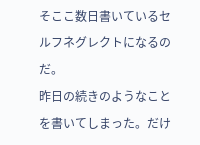そここ数日書いているセルフネグレクトになるのだ。
昨日の続きのようなことを書いてしまった。だけ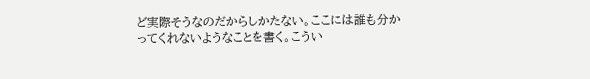ど実際そうなのだからしかたない。ここには誰も分かってくれないようなことを書く。こうい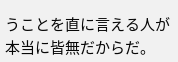うことを直に言える人が本当に皆無だからだ。